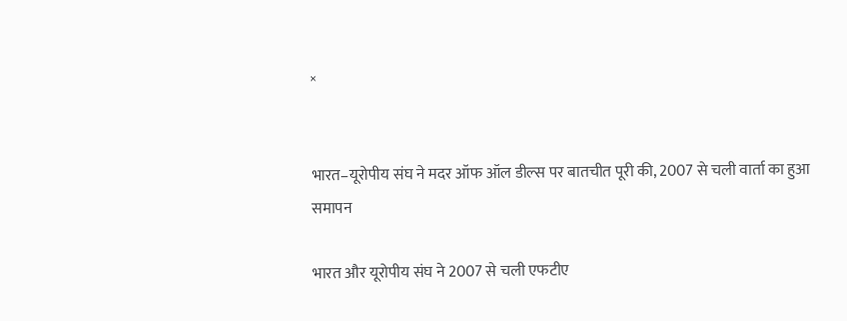×


भारत–यूरोपीय संघ ने मदर ऑफ ऑल डील्स पर बातचीत पूरी की, 2007 से चली वार्ता का हुआ समापन

भारत और यूरोपीय संघ ने 2007 से चली एफटीए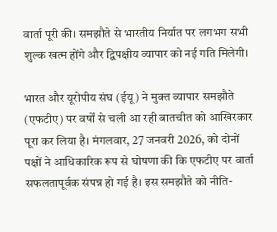वार्ता पूरी की। समझौते से भारतीय निर्यात पर लगभग सभी शुल्क खत्म होंगे और द्विपक्षीय व्यापार को नई गति मिलेगी।

भारत और यूरोपीय संघ (ईयू) ने मुक्त व्यापार समझौते (एफटीए) पर वर्षों से चली आ रही बातचीत को आखिरकार पूरा कर लिया है। मंगलवार, 27 जनवरी 2026, को दोनों पक्षों ने आधिकारिक रूप से घोषणा की कि एफटीए पर वार्ता सफलतापूर्वक संपन्न हो गई है। इस समझौते को नीति-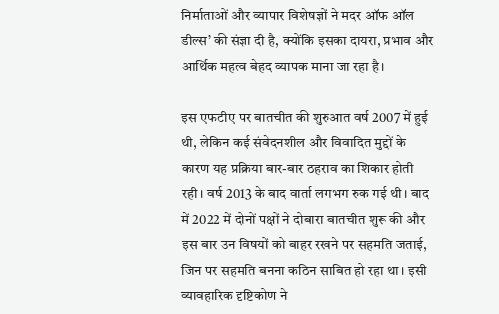निर्माताओं और व्यापार विशेषज्ञों ने मदर ऑफ ऑल डील्स’ की संज्ञा दी है, क्योंकि इसका दायरा, प्रभाव और आर्थिक महत्व बेहद व्यापक माना जा रहा है।

इस एफटीए पर बातचीत की शुरुआत वर्ष 2007 में हुई थी, लेकिन कई संवेदनशील और विवादित मुद्दों के कारण यह प्रक्रिया बार-बार ठहराव का शिकार होती रही। वर्ष 2013 के बाद वार्ता लगभग रुक गई थी। बाद में 2022 में दोनों पक्षों ने दोबारा बातचीत शुरू की और इस बार उन विषयों को बाहर रखने पर सहमति जताई, जिन पर सहमति बनना कठिन साबित हो रहा था। इसी व्यावहारिक दृष्टिकोण ने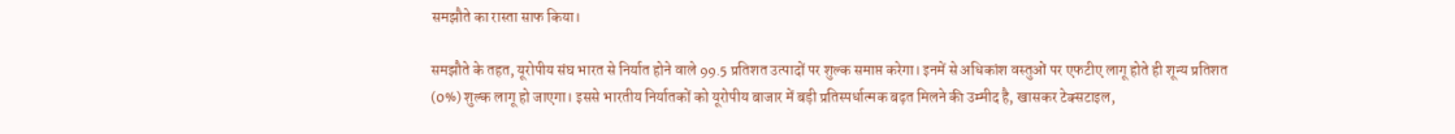समझौते का रास्ता साफ किया।

समझौते के तहत, यूरोपीय संघ भारत से निर्यात होने वाले 99.5 प्रतिशत उत्पादों पर शुल्क समाप्त करेगा। इनमें से अधिकांश वस्तुओं पर एफटीए लागू होते ही शून्य प्रतिशत (0%) शुल्क लागू हो जाएगा। इससे भारतीय निर्यातकों को यूरोपीय बाजार में बड़ी प्रतिस्पर्धात्मक बढ़त मिलने की उम्मीद है, खासकर टेक्सटाइल,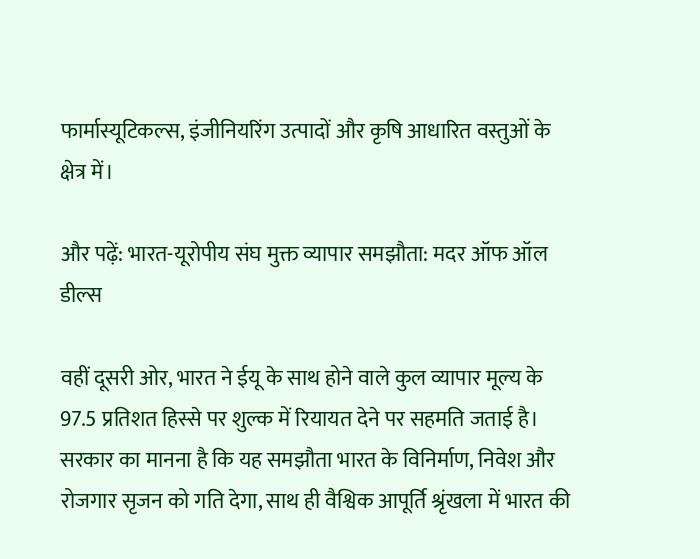फार्मास्यूटिकल्स, इंजीनियरिंग उत्पादों और कृषि आधारित वस्तुओं के क्षेत्र में।

और पढ़ें: भारत-यूरोपीय संघ मुक्त व्यापार समझौता: मदर ऑफ ऑल डील्स

वहीं दूसरी ओर, भारत ने ईयू के साथ होने वाले कुल व्यापार मूल्य के 97.5 प्रतिशत हिस्से पर शुल्क में रियायत देने पर सहमति जताई है। सरकार का मानना है कि यह समझौता भारत के विनिर्माण, निवेश और रोजगार सृजन को गति देगा, साथ ही वैश्विक आपूर्ति श्रृंखला में भारत की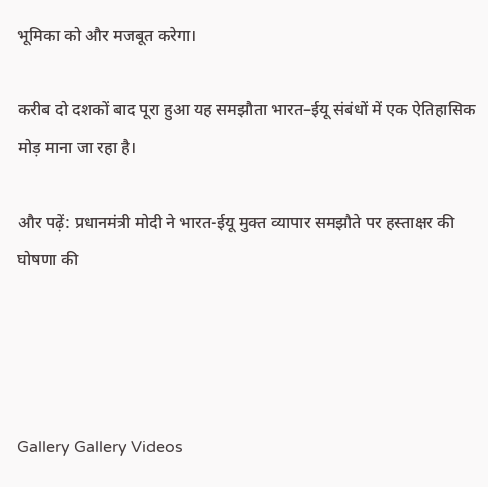भूमिका को और मजबूत करेगा।

करीब दो दशकों बाद पूरा हुआ यह समझौता भारत–ईयू संबंधों में एक ऐतिहासिक मोड़ माना जा रहा है।

और पढ़ें: प्रधानमंत्री मोदी ने भारत-ईयू मुक्त व्यापार समझौते पर हस्ताक्षर की घोषणा की




Gallery Gallery Videos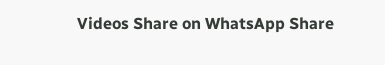Videos Share on WhatsApp Share